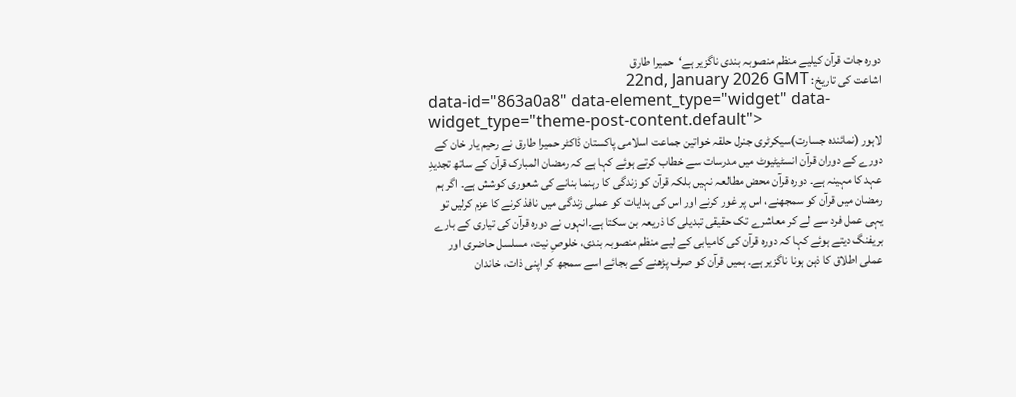دورہ جات قرآن کیلیے منظم منصوبہ بندی ناگزیر ہے‘حمیرا طارق
اشاعت کی تاریخ: 22nd, January 2026 GMT
data-id="863a0a8" data-element_type="widget" data-widget_type="theme-post-content.default">
لاہور (نمائندہ جسارت)سیکرٹری جنرل حلقہ خواتین جماعت اسلامی پاکستان ڈاکٹر حمیرا طارق نے رحیم یار خان کے دورے کے دوران قرآن انسٹیٹیوٹ میں مدرسات سے خطاب کرتے ہوئے کہا ہے کہ رمضان المبارک قرآن کے ساتھ تجدیدِ عہد کا مہینہ ہے۔ دورہ قرآن محض مطالعہ نہیں بلکہ قرآن کو زندگی کا رہنما بنانے کی شعوری کوشش ہے۔ اگر ہم رمضان میں قرآن کو سمجھنے، اس پر غور کرنے اور اس کی ہدایات کو عملی زندگی میں نافذ کرنے کا عزم کرلیں تو یہی عمل فرد سے لے کر معاشرے تک حقیقی تبدیلی کا ذریعہ بن سکتا ہے۔انہوں نے دورہ قرآن کی تیاری کے بارے بریفنگ دیتے ہوئے کہا کہ دورہ قرآن کی کامیابی کے لیے منظم منصوبہ بندی، خلوصِ نیت، مسلسل حاضری اور عملی اطلاق کا ذہن ہونا ناگزیر ہے۔ ہمیں قرآن کو صرف پڑھنے کے بجائے اسے سمجھ کر اپنی ذات، خاندان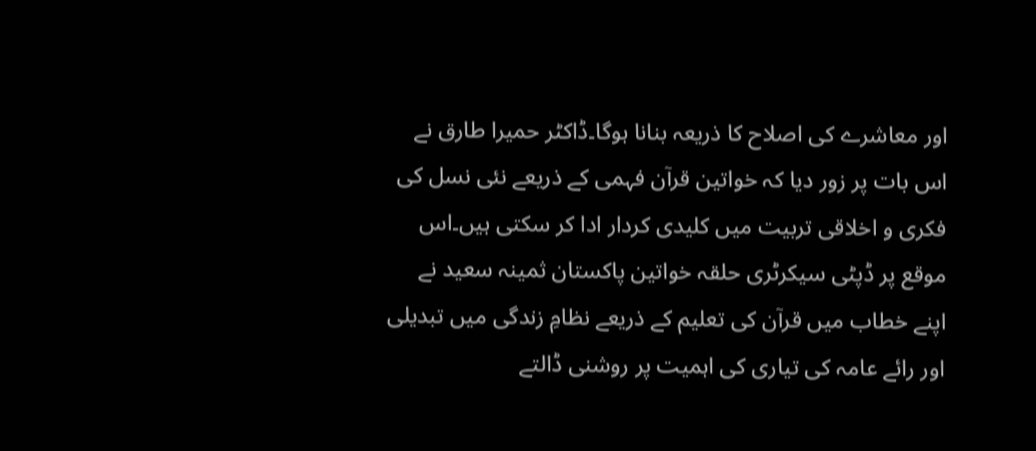اور معاشرے کی اصلاح کا ذریعہ بنانا ہوگا۔ڈاکٹر حمیرا طارق نے اس بات پر زور دیا کہ خواتین قرآن فہمی کے ذریعے نئی نسل کی فکری و اخلاقی تربیت میں کلیدی کردار ادا کر سکتی ہیں۔اس موقع پر ڈپٹی سیکرٹری حلقہ خواتین پاکستان ثمینہ سعید نے اپنے خطاب میں قرآن کی تعلیم کے ذریعے نظامِ زندگی میں تبدیلی اور رائے عامہ کی تیاری کی اہمیت پر روشنی ڈالتے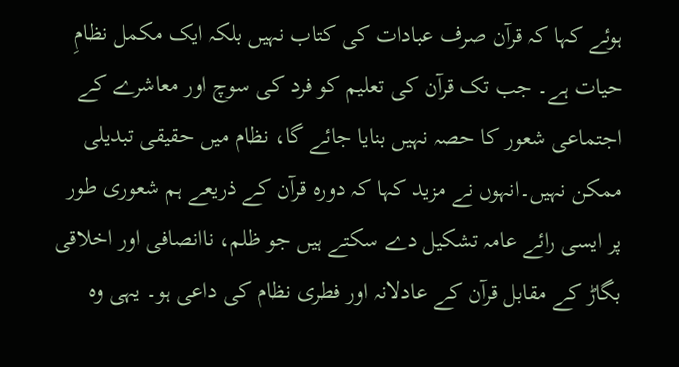ہوئے کہا کہ قرآن صرف عبادات کی کتاب نہیں بلکہ ایک مکمل نظامِ حیات ہے۔ جب تک قرآن کی تعلیم کو فرد کی سوچ اور معاشرے کے اجتماعی شعور کا حصہ نہیں بنایا جائے گا، نظام میں حقیقی تبدیلی ممکن نہیں۔انہوں نے مزید کہا کہ دورہ قرآن کے ذریعے ہم شعوری طور پر ایسی رائے عامہ تشکیل دے سکتے ہیں جو ظلم، ناانصافی اور اخلاقی بگاڑ کے مقابل قرآن کے عادلانہ اور فطری نظام کی داعی ہو۔ یہی وہ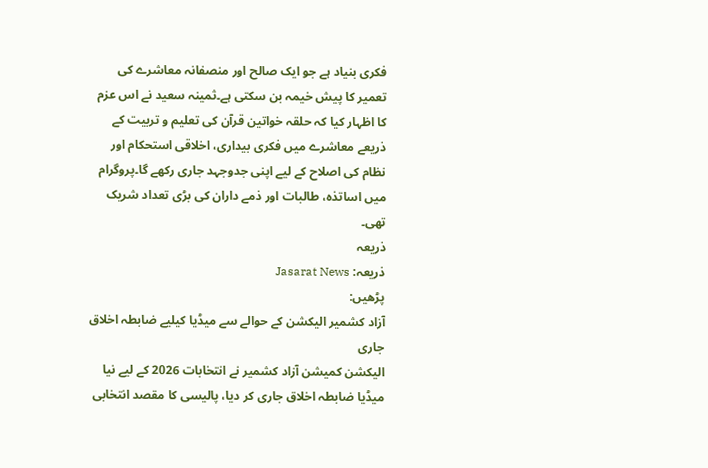فکری بنیاد ہے جو ایک صالح اور منصفانہ معاشرے کی تعمیر کا پیش خیمہ بن سکتی ہے۔ثمینہ سعید نے اس عزم کا اظہار کیا کہ حلقہ خواتین قرآن کی تعلیم و تربیت کے ذریعے معاشرے میں فکری بیداری، اخلاقی استحکام اور نظام کی اصلاح کے لیے اپنی جدوجہد جاری رکھے گا۔پروگرام میں اساتذہ، طالبات اور ذمے داران کی بڑی تعداد شریک تھی۔
ذریعہ
ذریعہ: Jasarat News
پڑھیں:
آزاد کشمیر الیکشن کے حوالے سے میڈیا کیلیے ضابطہ اخلاق جاری
الیکشن کمیشن آزاد کشمیر نے انتخابات 2026 کے لیے نیا میڈیا ضابطہ اخلاق جاری کر دیا، پالیسی کا مقصد انتخابی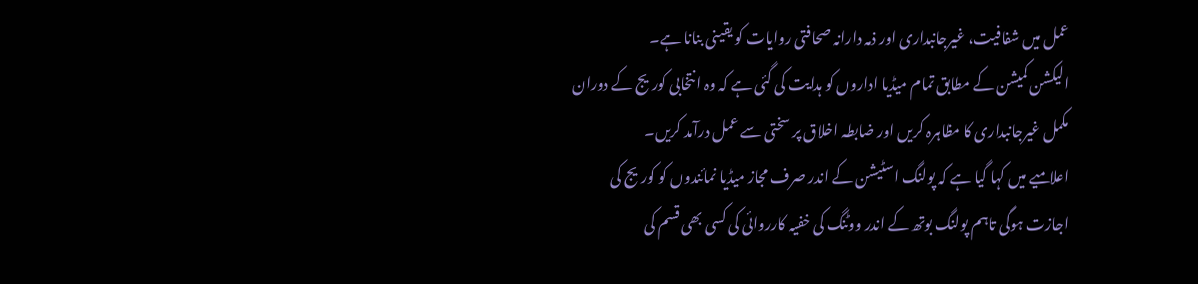عمل میں شفافیت، غیرجانبداری اور ذمہ دارانہ صحافتی روایات کو یقینی بنانا ہے۔
الیکشن کمیشن کے مطابق تمام میڈیا اداروں کو ہدایت کی گئی ہے کہ وہ انتخابی کوریج کے دوران مکمل غیرجانبداری کا مظاہرہ کریں اور ضابطہ اخلاق پر سختی سے عمل درآمد کریں۔
اعلامیے میں کہا گیا ہے کہ پولنگ اسٹیشن کے اندر صرف مجاز میڈیا نمائندوں کو کوریج کی اجازت ہوگی تاہم پولنگ بوتھ کے اندر ووٹنگ کی خفیہ کارروائی کی کسی بھی قسم کی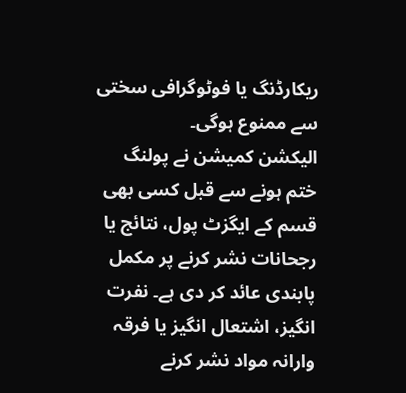ریکارڈنگ یا فوٹوگرافی سختی سے ممنوع ہوگی۔
الیکشن کمیشن نے پولنگ ختم ہونے سے قبل کسی بھی قسم کے ایگزٹ پول، نتائج یا رجحانات نشر کرنے پر مکمل پابندی عائد کر دی ہے۔ نفرت انگیز، اشتعال انگیز یا فرقہ وارانہ مواد نشر کرنے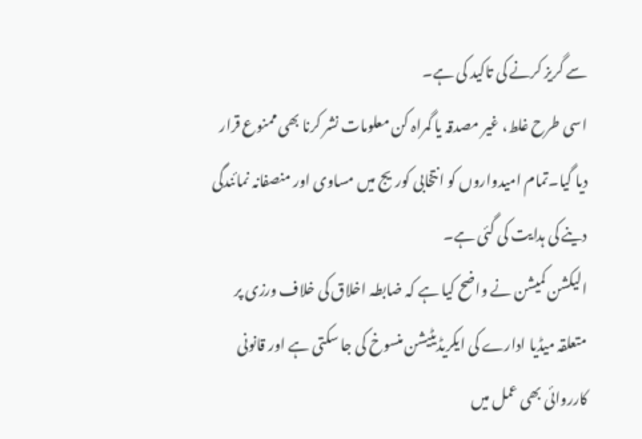سے گریز کرنے کی تاکید کی ہے۔
اسی طرح غلط، غیر مصدقہ یا گمراہ کن معلومات نشر کرنا بھی ممنوع قرار دیا گیا۔تمام امیدواروں کو انتخابی کوریج میں مساوی اور منصفانہ نمائندگی دینے کی ہدایت کی گئی ہے۔
الیکشن کمیشن نے واضح کیا ہے کہ ضابطہ اخلاق کی خلاف ورزی پر متعلقہ میڈیا ادارے کی ایکریڈیٹیشن منسوخ کی جا سکتی ہے اور قانونی کارروائی بھی عمل میں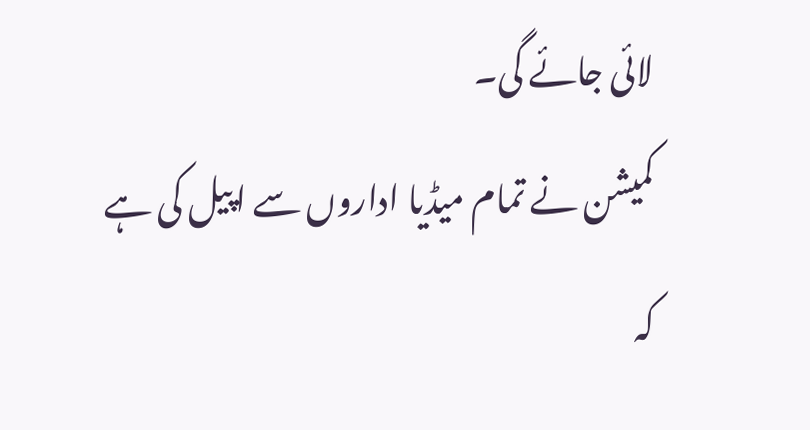لائی جائے گی۔
کمیشن نے تمام میڈیا اداروں سے اپیل کی ہے کہ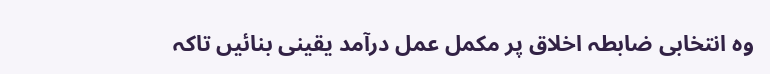وہ انتخابی ضابطہ اخلاق پر مکمل عمل درآمد یقینی بنائیں تاکہ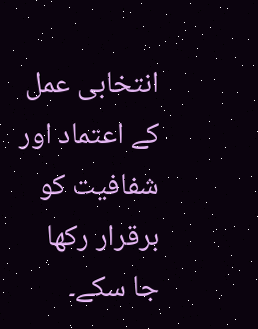انتخابی عمل کے اعتماد اور شفافیت کو برقرار رکھا جا سکے۔